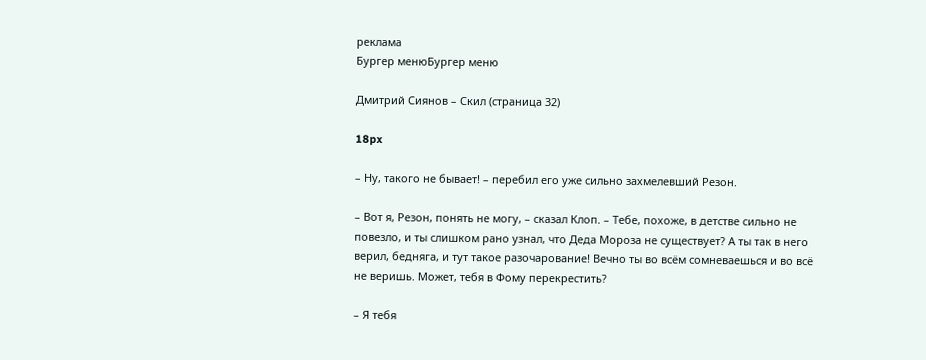реклама
Бургер менюБургер меню

Дмитрий Сиянов – Скил (страница 32)

18px

– Ну, такого не бывает! – перебил его уже сильно захмелевший Резон.

– Вот я, Резон, понять не могу, – сказал Клоп. – Тебе, похоже, в детстве сильно не повезло, и ты слишком рано узнал, что Деда Мороза не существует? А ты так в него верил, бедняга, и тут такое разочарование! Вечно ты во всём сомневаешься и во всё не веришь. Может, тебя в Фому перекрестить?

– Я тебя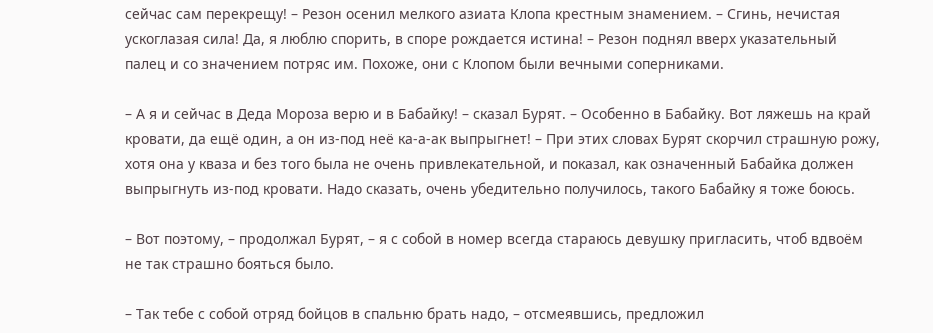сейчас сам перекрещу! – Резон осенил мелкого азиата Клопа крестным знамением. – Сгинь, нечистая ускоглазая сила! Да, я люблю спорить, в споре рождается истина! – Резон поднял вверх указательный палец и со значением потряс им. Похоже, они с Клопом были вечными соперниками.

– А я и сейчас в Деда Мороза верю и в Бабайку! – сказал Бурят. – Особенно в Бабайку. Вот ляжешь на край кровати, да ещё один, а он из-под неё ка-а-ак выпрыгнет! – При этих словах Бурят скорчил страшную рожу, хотя она у кваза и без того была не очень привлекательной, и показал, как означенный Бабайка должен выпрыгнуть из-под кровати. Надо сказать, очень убедительно получилось, такого Бабайку я тоже боюсь.

– Вот поэтому, – продолжал Бурят, – я с собой в номер всегда стараюсь девушку пригласить, чтоб вдвоём не так страшно бояться было.

– Так тебе с собой отряд бойцов в спальню брать надо, – отсмеявшись, предложил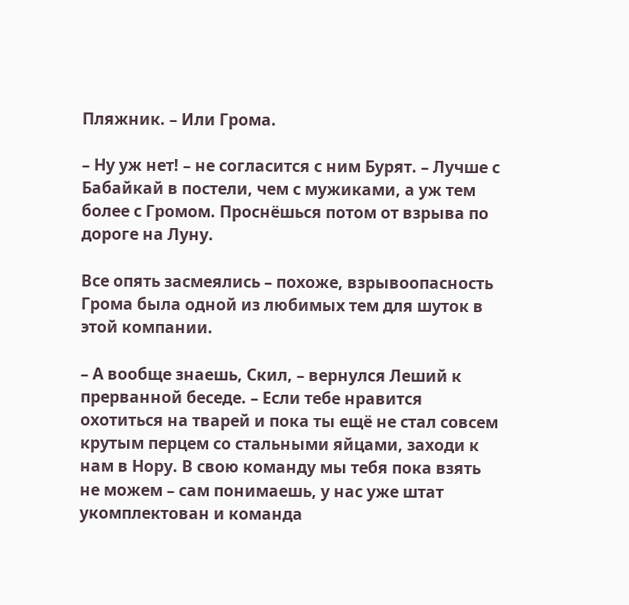Пляжник. – Или Грома.

– Ну уж нет! – не согласится с ним Бурят. – Лучше с Бабайкай в постели, чем с мужиками, а уж тем более с Громом. Проснёшься потом от взрыва по дороге на Луну.

Все опять засмеялись – похоже, взрывоопасность Грома была одной из любимых тем для шуток в этой компании.

– А вообще знаешь, Скил, – вернулся Леший к прерванной беседе. – Если тебе нравится охотиться на тварей и пока ты ещё не стал совсем крутым перцем со стальными яйцами, заходи к нам в Нору. В свою команду мы тебя пока взять не можем – сам понимаешь, у нас уже штат укомплектован и команда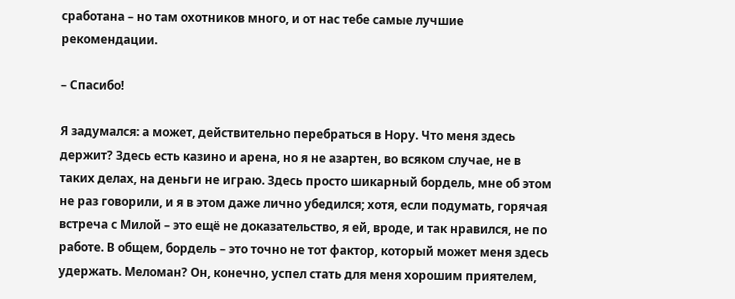сработана – но там охотников много, и от нас тебе самые лучшие рекомендации.

– Спасибо!

Я задумался: а может, действительно перебраться в Нору. Что меня здесь держит? Здесь есть казино и арена, но я не азартен, во всяком случае, не в таких делах, на деньги не играю. Здесь просто шикарный бордель, мне об этом не раз говорили, и я в этом даже лично убедился; хотя, если подумать, горячая встреча с Милой – это ещё не доказательство, я ей, вроде, и так нравился, не по работе. В общем, бордель – это точно не тот фактор, который может меня здесь удержать. Меломан? Он, конечно, успел стать для меня хорошим приятелем,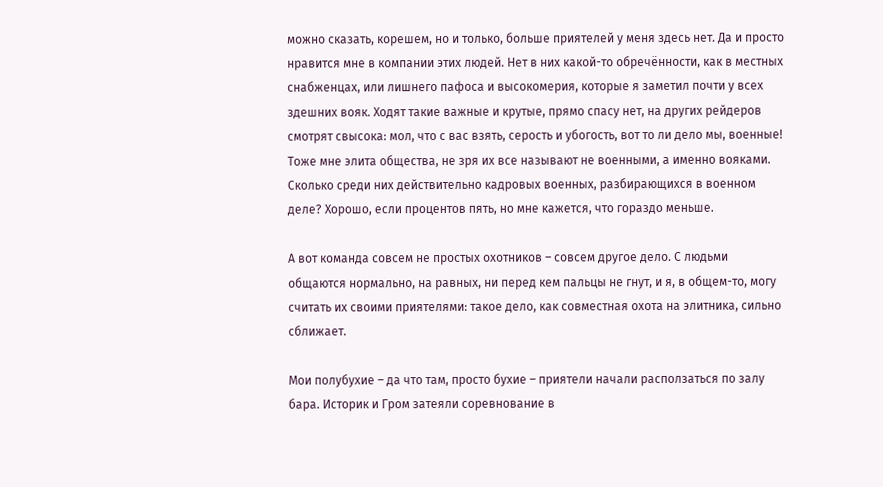можно сказать, корешем, но и только, больше приятелей у меня здесь нет. Да и просто нравится мне в компании этих людей. Нет в них какой-то обречённости, как в местных снабженцах, или лишнего пафоса и высокомерия, которые я заметил почти у всех здешних вояк. Ходят такие важные и крутые, прямо спасу нет, на других рейдеров смотрят свысока: мол, что с вас взять, серость и убогость, вот то ли дело мы, военные! Тоже мне элита общества, не зря их все называют не военными, а именно вояками. Сколько среди них действительно кадровых военных, разбирающихся в военном деле? Хорошо, если процентов пять, но мне кажется, что гораздо меньше.

А вот команда совсем не простых охотников – совсем другое дело. С людьми общаются нормально, на равных, ни перед кем пальцы не гнут, и я, в общем-то, могу считать их своими приятелями: такое дело, как совместная охота на элитника, сильно сближает.

Мои полубухие – да что там, просто бухие – приятели начали расползаться по залу бара. Историк и Гром затеяли соревнование в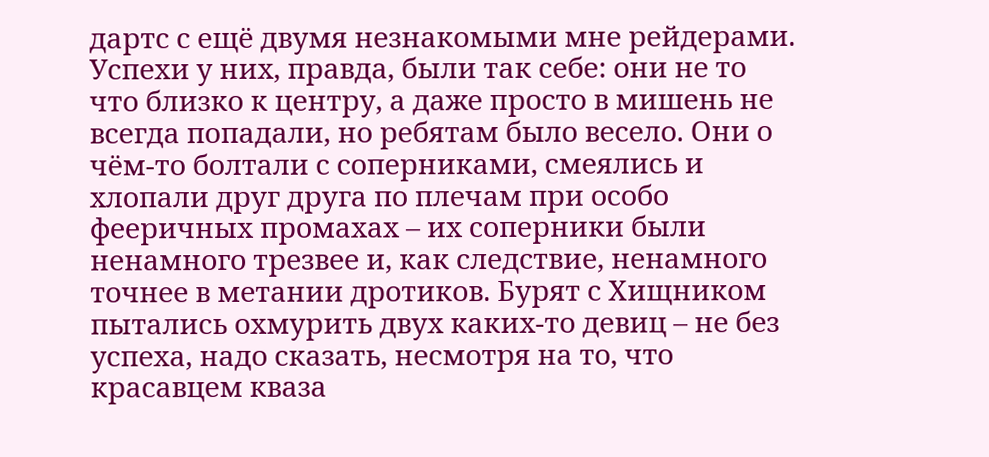дартс с ещё двумя незнакомыми мне рейдерами. Успехи у них, правда, были так себе: они не то что близко к центру, а даже просто в мишень не всегда попадали, но ребятам было весело. Они о чём-то болтали с соперниками, смеялись и хлопали друг друга по плечам при особо фееричных промахах – их соперники были ненамного трезвее и, как следствие, ненамного точнее в метании дротиков. Бурят с Хищником пытались охмурить двух каких-то девиц – не без успеха, надо сказать, несмотря на то, что красавцем кваза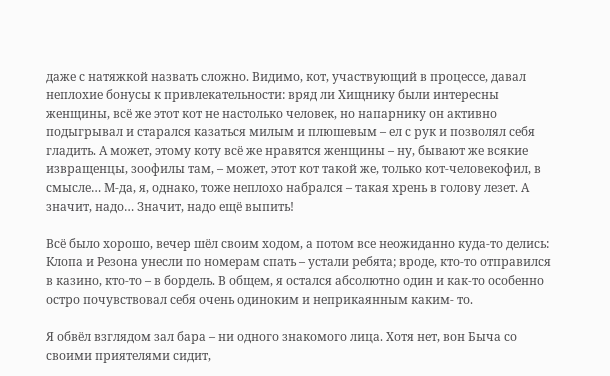даже с натяжкой назвать сложно. Видимо, кот, участвующий в процессе, давал неплохие бонусы к привлекательности: вряд ли Хищнику были интересны женщины, всё же этот кот не настолько человек, но напарнику он активно подыгрывал и старался казаться милым и плюшевым – ел с рук и позволял себя гладить. А может, этому коту всё же нравятся женщины – ну, бывают же всякие извращенцы, зоофилы там, – может, этот кот такой же, только кот-человекофил, в смысле… М-да, я, однако, тоже неплохо набрался – такая хрень в голову лезет. А значит, надо… Значит, надо ещё выпить!

Всё было хорошо, вечер шёл своим ходом, а потом все неожиданно куда-то делись: Клопа и Резона унесли по номерам спать – устали ребята; вроде, кто-то отправился в казино, кто-то – в бордель. В общем, я остался абсолютно один и как-то особенно остро почувствовал себя очень одиноким и неприкаянным каким- то.

Я обвёл взглядом зал бара – ни одного знакомого лица. Хотя нет, вон Быча со своими приятелями сидит,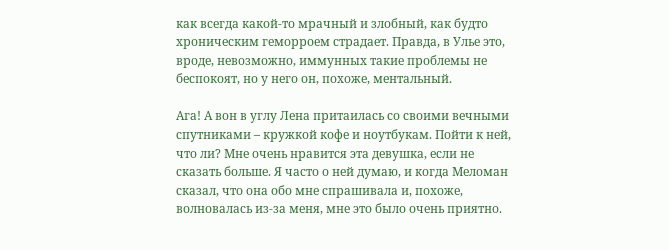как всегда какой-то мрачный и злобный, как будто хроническим геморроем страдает. Правда, в Улье это, вроде, невозможно, иммунных такие проблемы не беспокоят, но у него он, похоже, ментальный.

Ага! А вон в углу Лена притаилась со своими вечными спутниками – кружкой кофе и ноутбукам. Пойти к ней, что ли? Мне очень нравится эта девушка, если не сказать больше. Я часто о ней думаю, и когда Меломан сказал, что она обо мне спрашивала и, похоже, волновалась из-за меня, мне это было очень приятно.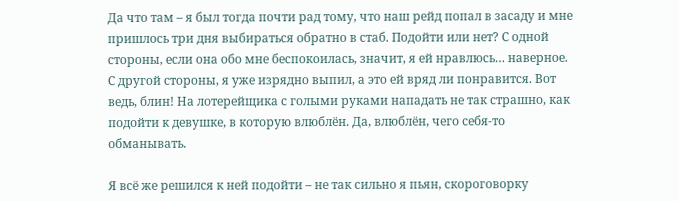Да что там – я был тогда почти рад тому, что наш рейд попал в засаду и мне пришлось три дня выбираться обратно в стаб. Подойти или нет? С одной стороны, если она обо мне беспокоилась, значит, я ей нравлюсь… наверное. С другой стороны, я уже изрядно выпил, а это ей вряд ли понравится. Вот ведь, блин! На лотерейщика с голыми руками нападать не так страшно, как подойти к девушке, в которую влюблён. Да, влюблён, чего себя-то обманывать.

Я всё же решился к ней подойти – не так сильно я пьян, скороговорку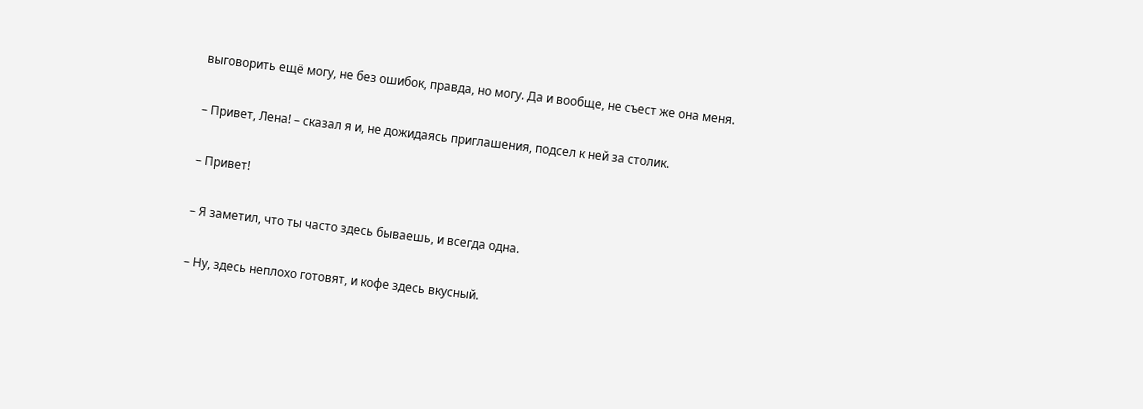выговорить ещё могу, не без ошибок, правда, но могу. Да и вообще, не съест же она меня.

– Привет, Лена! – сказал я и, не дожидаясь приглашения, подсел к ней за столик.

– Привет!

– Я заметил, что ты часто здесь бываешь, и всегда одна.

– Ну, здесь неплохо готовят, и кофе здесь вкусный.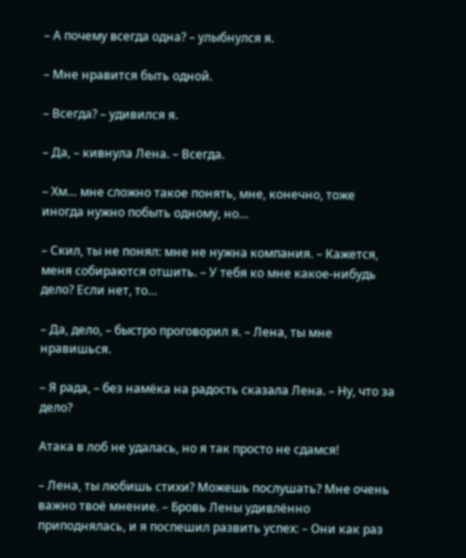– А почему всегда одна? – улыбнулся я.

– Мне нравится быть одной.

– Всегда? – удивился я.

– Да, – кивнула Лена. – Всегда.

– Хм… мне сложно такое понять, мне, конечно, тоже иногда нужно побыть одному, но…

– Скил, ты не понял: мне не нужна компания. – Кажется, меня собираются отшить. – У тебя ко мне какое-нибудь дело? Если нет, то…

– Да, дело, – быстро проговорил я. – Лена, ты мне нравишься.

– Я рада, – без намёка на радость сказала Лена. – Ну, что за дело?

Атака в лоб не удалась, но я так просто не сдамся!

– Лена, ты любишь стихи? Можешь послушать? Мне очень важно твоё мнение. – Бровь Лены удивлённо приподнялась, и я поспешил развить успех: – Они как раз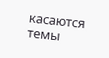касаются темы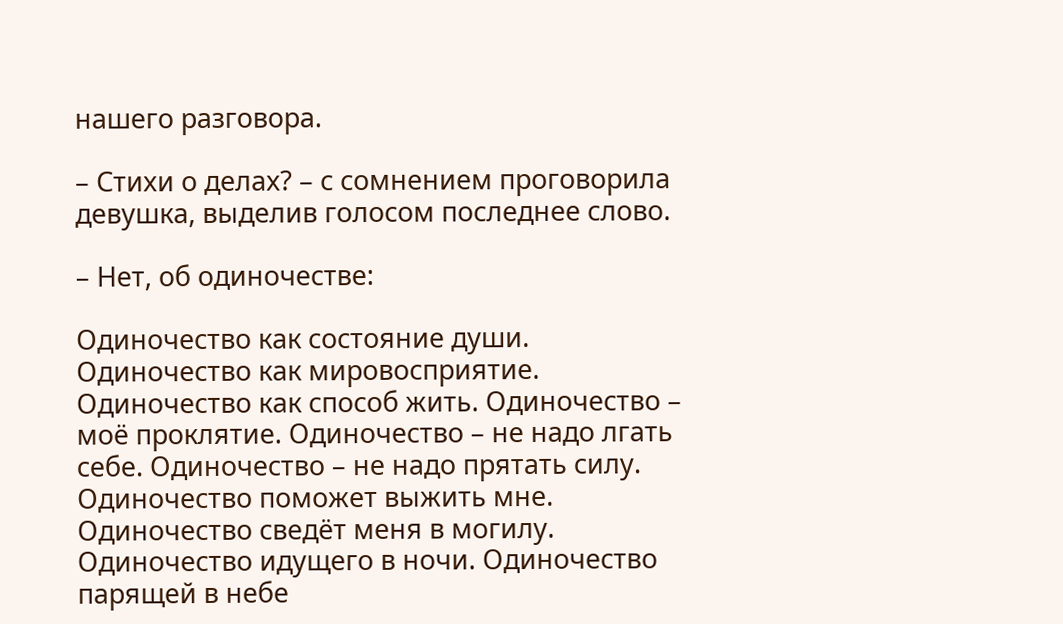нашего разговора.

– Стихи о делах? – с сомнением проговорила девушка, выделив голосом последнее слово.

– Нет, об одиночестве:

Одиночество как состояние души. Одиночество как мировосприятие. Одиночество как способ жить. Одиночество – моё проклятие. Одиночество – не надо лгать себе. Одиночество – не надо прятать силу. Одиночество поможет выжить мне. Одиночество сведёт меня в могилу. Одиночество идущего в ночи. Одиночество парящей в небе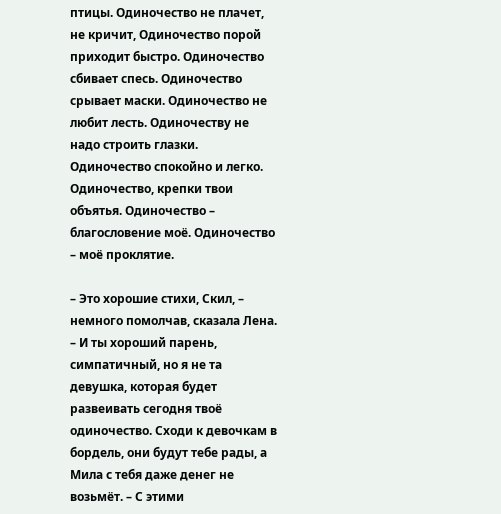птицы. Одиночество не плачет, не кричит, Одиночество порой приходит быстро. Одиночество сбивает спесь. Одиночество срывает маски. Одиночество не любит лесть. Одиночеству не надо строить глазки. Одиночество спокойно и легко. Одиночество, крепки твои объятья. Одиночество – благословение моё. Одиночество – моё проклятие.

– Это хорошие стихи, Скил, – немного помолчав, сказала Лена. – И ты хороший парень, симпатичный, но я не та девушка, которая будет развеивать сегодня твоё одиночество. Сходи к девочкам в бордель, они будут тебе рады, а Мила с тебя даже денег не возьмёт. – С этими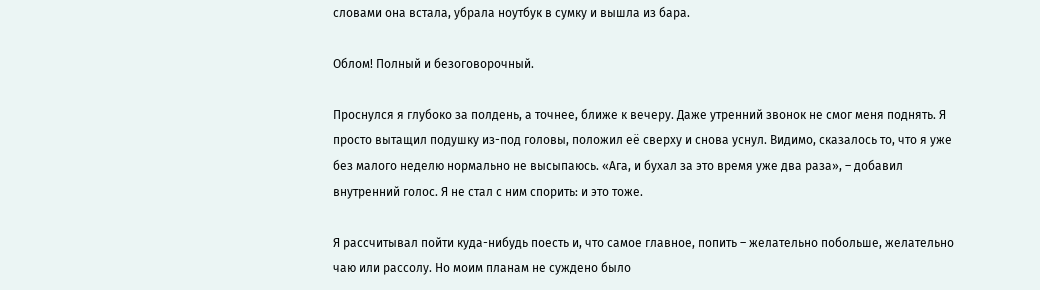словами она встала, убрала ноутбук в сумку и вышла из бара.

Облом! Полный и безоговорочный.

Проснулся я глубоко за полдень, а точнее, ближе к вечеру. Даже утренний звонок не смог меня поднять. Я просто вытащил подушку из-под головы, положил её сверху и снова уснул. Видимо, сказалось то, что я уже без малого неделю нормально не высыпаюсь. «Ага, и бухал за это время уже два раза», – добавил внутренний голос. Я не стал с ним спорить: и это тоже.

Я рассчитывал пойти куда-нибудь поесть и, что самое главное, попить – желательно побольше, желательно чаю или рассолу. Но моим планам не суждено было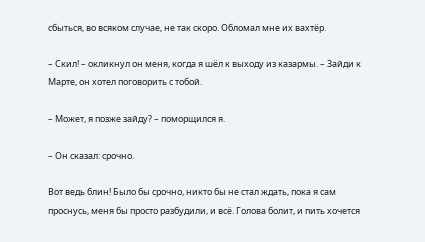сбыться, во всяком случае, не так скоро. Обломал мне их вахтёр.

– Скил! – окликнул он меня, когда я шёл к выходу из казармы. – Зайди к Марте, он хотел поговорить с тобой.

– Может, я позже зайду? – поморщился я.

– Он сказал: срочно.

Вот ведь блин! Было бы срочно, никто бы не стал ждать, пока я сам проснусь, меня бы просто разбудили, и всё. Голова болит, и пить хочется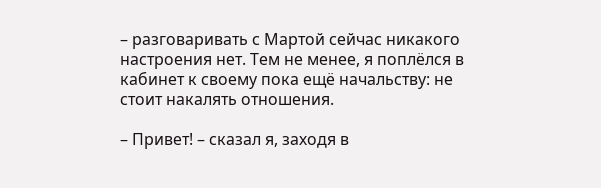– разговаривать с Мартой сейчас никакого настроения нет. Тем не менее, я поплёлся в кабинет к своему пока ещё начальству: не стоит накалять отношения.

– Привет! – сказал я, заходя в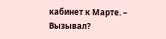кабинет к Марте. – Вызывал?